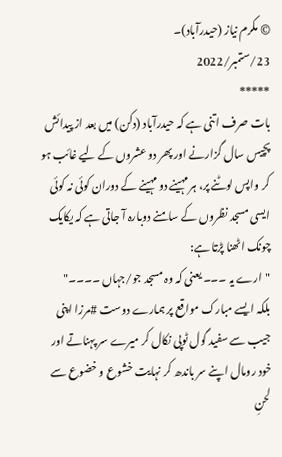© مکرم نیاز (حیدرآباد)۔
23/ستمبر/2022
*****
بات صرف اتنی ہے کہ حیدرآباد (دکن) میں بعد از پیدائش پچیس سال گزارنے اور پھر دو عشروں کے لیے غائب ہو کر واپس لوٹنے پر، ہر مہینے دو مہینے کے دوران کوئی نہ کوئی ایسی مسجد نظروں کے سامنے دوبارہ آ جاتی ہے کہ یکایک چونک اٹھنا پڑتا ہے:
"ارے یہ ۔۔۔ یعنی کہ وہ مسجد جو/جہاں ۔۔۔۔"
بلکہ ایسے مبارک مواقع پر ہمارے دوست #مرزا اپنی جیب سے سفید گول ٹوپی نکال کر میرے سر پہناتے اور خود رومال اپنے سر باندھ کر نہایت خشوع و خضوع سے لحنِ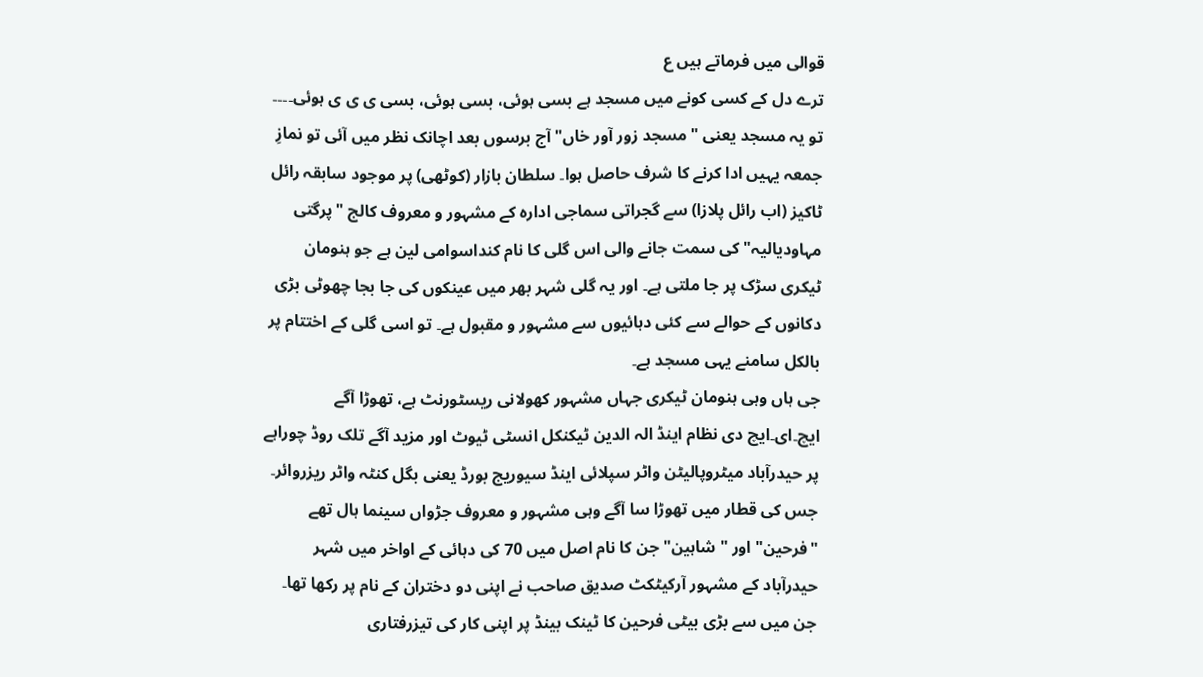قوالی میں فرماتے ہیں ع
ترے دل کے کسی کونے میں مسجد ہے بسی ہوئی، بسی ہوئی، بسی ی ی ی ہوئی۔۔۔۔
تو یہ مسجد یعنی "مسجد زور آور خاں" آج برسوں بعد اچانک نظر میں آئی تو نمازِ جمعہ یہیں ادا کرنے کا شرف حاصل ہوا۔ سلطان بازار (کوٹھی) پر موجود سابقہ رائل ٹاکیز (اب رائل پلازا) سے گجراتی سماجی ادارہ کے مشہور و معروف کالج "پرگتی مہاودیالیہ" کی سمت جانے والی اس گلی کا نام کنداسوامی لین ہے جو ہنومان ٹیکری سڑک پر جا ملتی ہے۔ اور یہ گلی شہر بھر میں عینکوں کی جا بجا چھوٹی بڑی دکانوں کے حوالے سے کئی دہائیوں سے مشہور و مقبول ہے۔ تو اسی گلی کے اختتام پر بالکل سامنے یہی مسجد ہے۔
جی ہاں وہی ہنومان ٹیکری جہاں مشہور کھولانی ریسٹورنٹ ہے، تھوڑا آگے ایچ۔ای۔ایچ دی نظام اینڈ الہ الدین ٹیکنکل انسٹی ٹیوٹ اور مزید آگے تلک روڈ چوراہے پر حیدرآباد میٹروپالیٹن واٹر سپلائی اینڈ سیوریج بورڈ یعنی بگل کنٹہ واٹر ریزروائر۔ جس کی قطار میں تھوڑا سا آگے وہی مشہور و معروف جڑواں سینما ہال تھے "فرحین" اور "شاہین" جن کا نام اصل میں 70 کی دہائی کے اواخر میں شہر حیدرآباد کے مشہور آرکیٹکٹ صدیق صاحب نے اپنی دو دختران کے نام پر رکھا تھا۔ جن میں سے بڑی بیٹی فرحین کا ٹینک بینڈ پر اپنی کار کی تیزرفتاری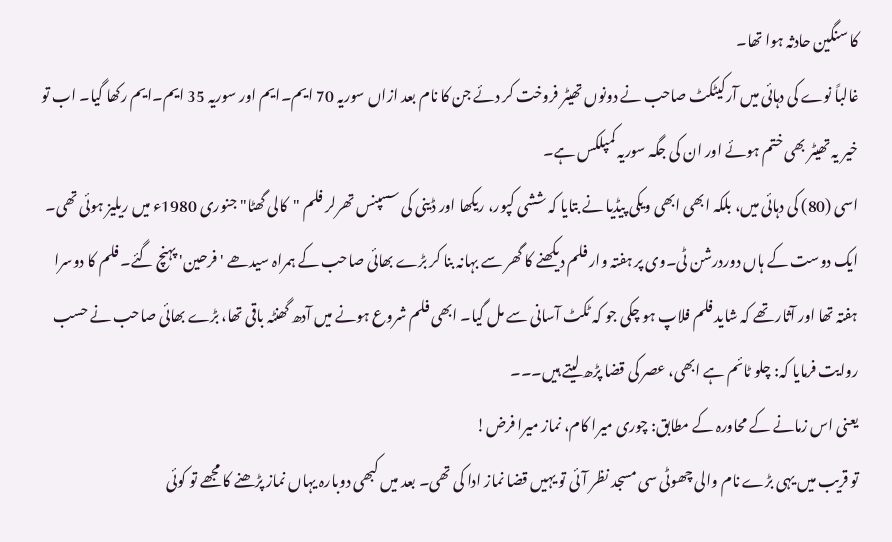کا سنگین حادثہ ہوا تھا۔
غالباً نوے کی دہائی میں آرکیٹکٹ صاحب نے دونوں تھیٹر فروخت کر دئے جن کا نام بعد ازاں سوریہ 70 ایم۔ایم اور سوریہ 35 ایم۔ایم رکھا گیا۔ اب تو خیر یہ تھیٹر بھی ختم ہوئے اور ان کی جگہ سوریہ کمپلکس ہے۔
اسی (80) کی دہائی میں، بلکہ ابھی ابھی ویکی پیڈیا نے بتایا کہ ششی کپور، ریکھا اور ڈینی کی سسپنس تھرلر فلم "کالی گھٹا" جنوری 1980ء میں ریلیز ہوئی تھی۔ ایک دوست کے ہاں دوردرشن ٹی۔وی پر ہفتہ وار فلم دیکھنے کا گھر سے بہانہ بنا کر بڑے بھائی صاحب کے ہمراہ سیدھے 'فرحین' پہنچ گئے۔ فلم کا دوسرا ہفتہ تھا اور آثار تھے کہ شاید فلم فلاپ ہو چکی جو کہ ٹکٹ آسانی سے مل گیا۔ ابھی فلم شروع ہونے میں آدھ گھنٹہ باقی تھا، بڑے بھائی صاحب نے حسب روایت فرمایا کہ: چلو ٹائم ہے ابھی، عصر کی قضا پڑھ لیتے ہیں۔۔۔
یعنی اس زمانے کے محاورہ کے مطابق: چوری میرا کام، نماز میرا فرض!
تو قریب میں یہی بڑے نام والی چھوٹی سی مسجد نظر آئی تو یہیں قضا نماز ادا کی تھی۔ بعد میں کبھی دوبارہ یہاں نماز پڑھنے کا مجھے تو کوئی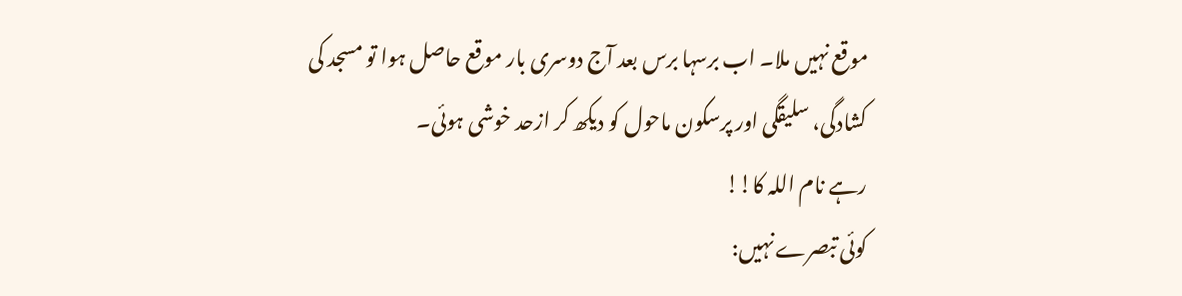موقع نہیں ملا۔ اب برسہا برس بعد آج دوسری بار موقع حاصل ہوا تو مسجد کی کشادگی، سلیقگی اور پرسکون ماحول کو دیکھ کر ازحد خوشی ہوئی۔
رہے نام اللہ کا!!
کوئی تبصرے نہیں: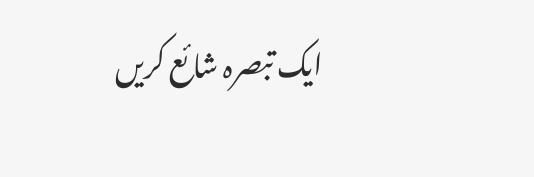ایک تبصرہ شائع کریں